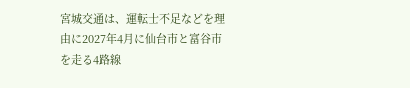宮城交通は、運転士不足などを理由に2027年4月に仙台市と富谷市を走る4路線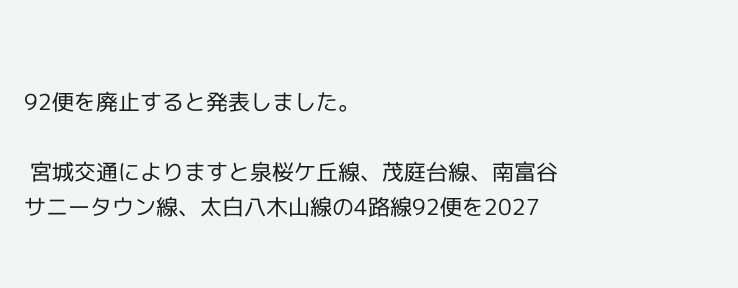92便を廃止すると発表しました。

 宮城交通によりますと泉桜ケ丘線、茂庭台線、南富谷サニータウン線、太白八木山線の4路線92便を2027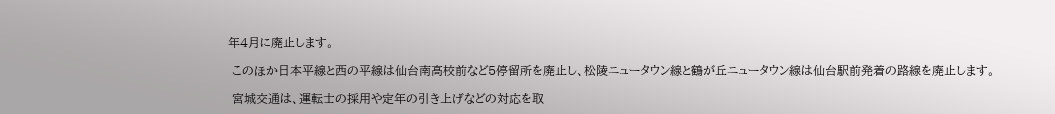年4月に廃止します。

 このほか日本平線と西の平線は仙台南高校前など5停留所を廃止し、松陵ニュータウン線と鶴が丘ニュータウン線は仙台駅前発着の路線を廃止します。

 宮城交通は、運転士の採用や定年の引き上げなどの対応を取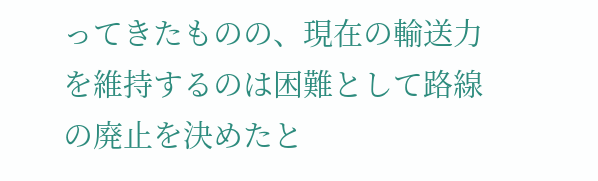ってきたものの、現在の輸送力を維持するのは困難として路線の廃止を決めたと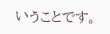いうことです。